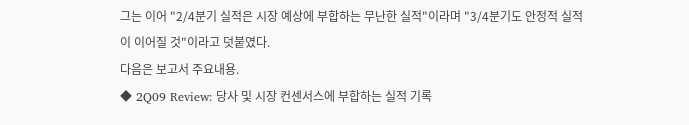그는 이어 "2/4분기 실적은 시장 예상에 부합하는 무난한 실적"이라며 "3/4분기도 안정적 실적이 이어질 것"이라고 덧붙였다.
다음은 보고서 주요내용.
◆ 2Q09 Review: 당사 및 시장 컨센서스에 부합하는 실적 기록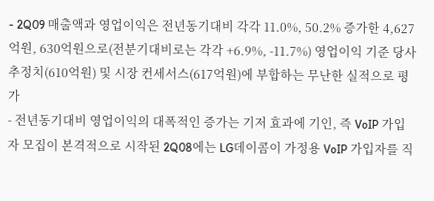- 2Q09 매출액과 영업이익은 전년동기대비 각각 11.0%, 50.2% 증가한 4,627억원, 630억원으로(전분기대비로는 각각 +6.9%, -11.7%) 영업이익 기준 당사 추정치(610억원) 및 시장 컨세서스(617억원)에 부합하는 무난한 실적으로 평가
- 전년동기대비 영업이익의 대폭적인 증가는 기저 효과에 기인, 즉 VoIP 가입자 모집이 본격적으로 시작된 2Q08에는 LG데이콤이 가정용 VoIP 가입자를 직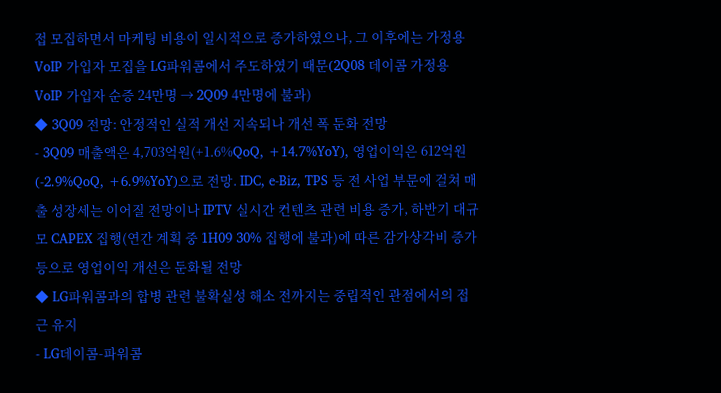접 모집하면서 마케팅 비용이 일시적으로 증가하였으나, 그 이후에는 가정용 VoIP 가입자 모집을 LG파워콤에서 주도하였기 때문(2Q08 데이콤 가정용 VoIP 가입자 순증 24만명 → 2Q09 4만명에 불과)
◆ 3Q09 전망: 안정적인 실적 개선 지속되나 개선 폭 둔화 전망
- 3Q09 매출액은 4,703억원(+1.6%QoQ, +14.7%YoY), 영업이익은 612억원(-2.9%QoQ, +6.9%YoY)으로 전망. IDC, e-Biz, TPS 등 전 사업 부문에 걸쳐 매출 성장세는 이어질 전망이나 IPTV 실시간 컨텐츠 관련 비용 증가, 하반기 대규모 CAPEX 집행(연간 계획 중 1H09 30% 집행에 불과)에 따른 감가상각비 증가 등으로 영업이익 개선은 둔화될 전망
◆ LG파워콤과의 합병 관련 불확실성 해소 전까지는 중립적인 관점에서의 접근 유지
- LG데이콤-파워콤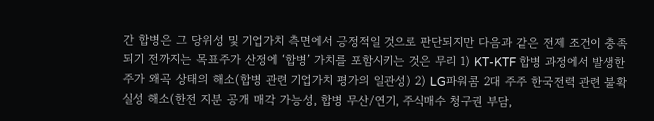간 합병은 그 당위성 및 기업가치 측면에서 긍정적일 것으로 판단되지만 다음과 같은 전제 조건이 충족되기 전까지는 목표주가 산정에 ‘합병’ 가치를 포함시키는 것은 무리 1) KT-KTF 합병 과정에서 발생한 주가 왜곡 상태의 해소(합병 관련 기업가치 평가의 일관성) 2) LG파워콤 2대 주주 한국전력 관련 불확실성 해소(한전 지분 공개 매각 가능성, 합병 무산/연기, 주식매수 청구권 부담,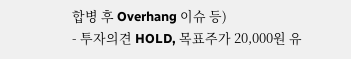합병 후 Overhang 이슈 등)
- 투자의견 HOLD, 목표주가 20,000원 유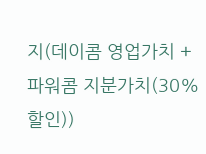지(데이콤 영업가치 + 파워콤 지분가치(30% 할인))